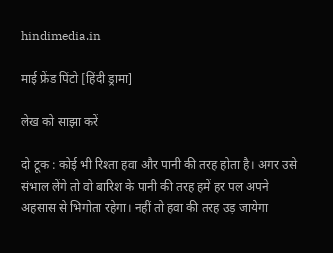hindimedia.in

माई फ्रेंड पिंटो [हिंदी ड्रामा]

लेख को साझा करें

दो टूक : कोई भी रिश्ता हवा और पानी की तरह होता है। अगर उसे संभाल लेंगे तो वो बारिश के पानी की तरह हमें हर पल अपने अहसास से भिगोता रहेगा। नहीं तो हवा की तरह उड़ जायेगा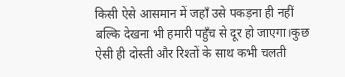किसी ऐसे आसमान में जहाँ उसे पकड़ना ही नहीं बल्कि देखना भी हमारी पहुँच से दूर हो जाएगा।कुछ ऐसी ही दोस्ती और रिश्तों के साथ कभी चलती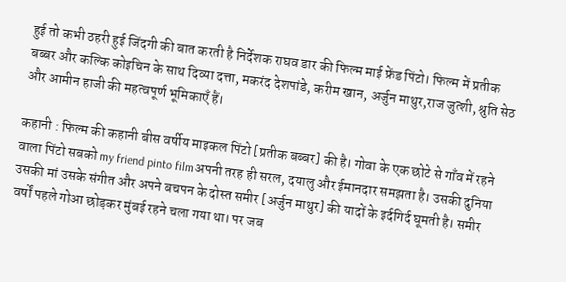हुई तो कभी ठहरी हुई जिंदगी की बात करती है निर्देशक राघव डार की फिल्म माई फ्रेंड पिंटो। फिल्म में प्रतीक बब्बर और कल्कि कोइचिन के साथ दिव्या दत्ता, मकरंद देशपांडे, करीम खान, अर्जुन माथुर,राज जुत्शी, श्रुति सेठ और आमीन हाजी की महत्वपूर्ण भूमिकाएँ हैं।

कहानी : फिल्म की कहानी बीस वर्षीय माइकल पिंटो [प्रतीक बब्बर] की है। गोवा के एक छोटे से गाँव में रहने वाला पिंटो सबको my friend pinto filmअपनी तरह ही सरल, दयालु और ईमानदार समझता है। उसकी दुनिया उसकी मां उसके संगीत और अपने बचपन के दोस्त समीर [अर्जुन माथुर] की यादों के इर्दगिर्द घूमती है। समीर वर्षों पहले गोआ छोड़कर मुंबई रहने चला गया था। पर जब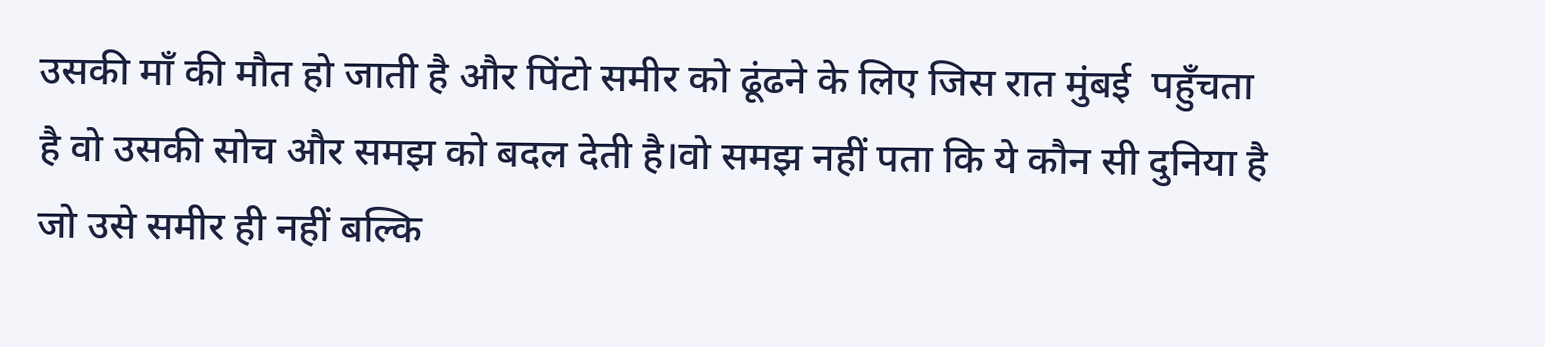उसकी माँ की मौत हो जाती है और पिंटो समीर को ढूंढने के लिए जिस रात मुंबई  पहुँचता है वो उसकी सोच और समझ को बदल देती है।वो समझ नहीं पता कि ये कौन सी दुनिया है जो उसे समीर ही नहीं बल्कि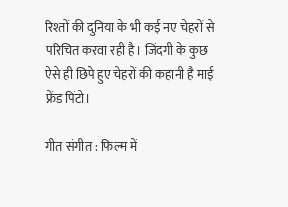रिश्तों की दुनिया के भी कई नए चेहरों से परिचित करवा रही है। जिंदगी के कुछ ऐसे ही छिपे हुए चेहरों की कहानी है माई फ्रेंड पिंटो।

गीत संगीत : फिल्म में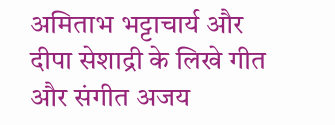अमिताभ भट्टाचार्य और दीपा सेशाद्री के लिखे गीत और संगीत अजय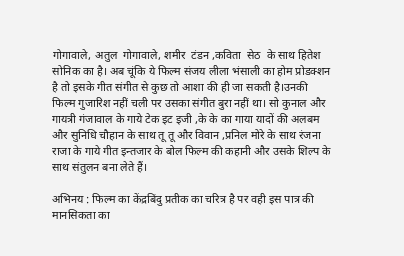गोगावाले, अतुल  गोगावाले, शमीर  टंडन ,कविता  सेठ  के साथ हितेश  सोनिक का है। अब चूंकि ये फिल्म संजय लीला भंसाली का होम प्रोडक्शन है तो इसके गीत संगीत से कुछ तो आशा की ही जा सकती है।उनकी फिल्म गुजारिश नहीं चली पर उसका संगीत बुरा नहीं था। सो कुनाल और गायत्री गंजावाल के गाये टेक इट इजी ,के के का गाया यादों की अलबम और सुनिधि चौहान के साथ तू तू और विवान ,प्रनिल मोरे के साथ रंजना राजा के गाये गीत इन्तजार के बोल फिल्म की कहानी और उसके शिल्प के साथ संतुलन बना लेते हैं।

अभिनय : फिल्म का केंद्रबिंदु प्रतीक का चरित्र है पर वही इस पात्र की मानसिकता का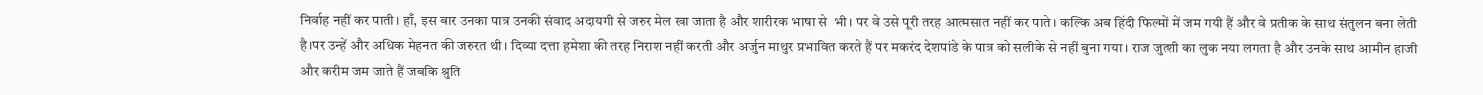निर्वाह नहीं कर पाती। हाँ, इस बार उनका पात्र उनकी संवाद अदायगी से जरुर मेल खा जाता है और शारीरक भाषा से  भी। पर वे उसे पूरी तरह आत्मसात नहीं कर पाते। कल्कि अब हिंदी फिल्मों में जम गयी हैं और वे प्रतीक के साथ संतुलन बना लेती है।पर उन्हें और अधिक मेहनत की जरुरत थी। दिव्या दत्ता हमेशा की तरह निराश नहीं करती और अर्जुन माथुर प्रभावित करते हैं पर मकरंद देशपांडे के पात्र को सलीके से नहीं बुना गया। राज जुत्शी का लुक नया लगता है और उनके साथ आमीन हाजी और करीम जम जाते हैं जबकि श्रुति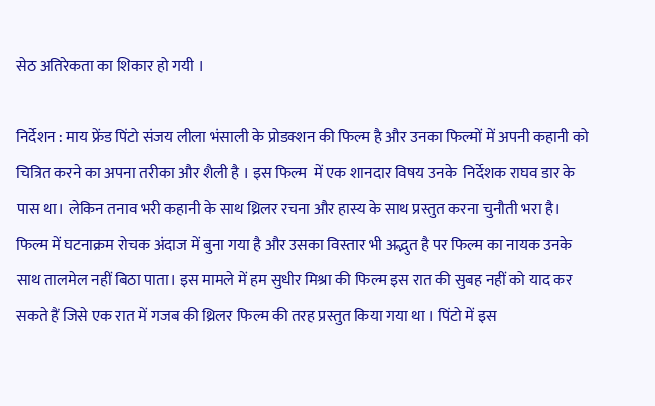सेठ अतिरेकता का शिकार हो गयी ।

निर्देशन : माय फ्रेंड पिंटो संजय लीला भंसाली के प्रोडक्शन की फिल्म है और उनका फिल्मों में अपनी कहानी को चित्रित करने का अपना तरीका और शैली है । इस फिल्म  में एक शानदार विषय उनके  निर्देशक राघव डार के पास था। लेकिन तनाव भरी कहानी के साथ थ्रिलर रचना और हास्य के साथ प्रस्तुत करना चुनौती भरा है। फिल्म में घटनाक्रम रोचक अंदाज में बुना गया है और उसका विस्तार भी अद्भुत है पर फिल्म का नायक उनके साथ तालमेल नहीं बिठा पाता। इस मामले में हम सुधीर मिश्रा की फिल्म इस रात की सुबह नहीं को याद कर सकते हैं जिसे एक रात में गजब की थ्रिलर फिल्म की तरह प्रस्तुत किया गया था । पिंटो में इस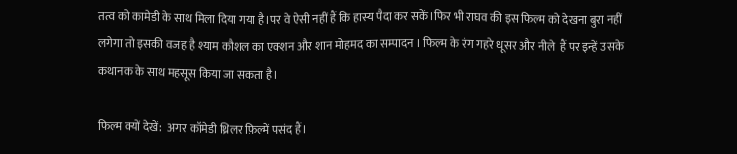तत्व को कामेडी के साथ मिला दिया गया है।पर वे ऐसी नहीं हैं कि हास्य पैदा कर सकें।फिर भी राघव की इस फिल्म को देखना बुरा नहीं लगेगा तो इसकी वजह है श्याम कौशल का एक्शन और शान मोहमद का सम्पादन । फिल्म के रंग गहरे धूसर और नीले  हैं पर इन्हें उसके कथानक के साथ महसूस किया जा सकता है।

फिल्म क्यों देखें:  अगर कॉमेडी थ्रिलर फ़िल्में पसंद हैं।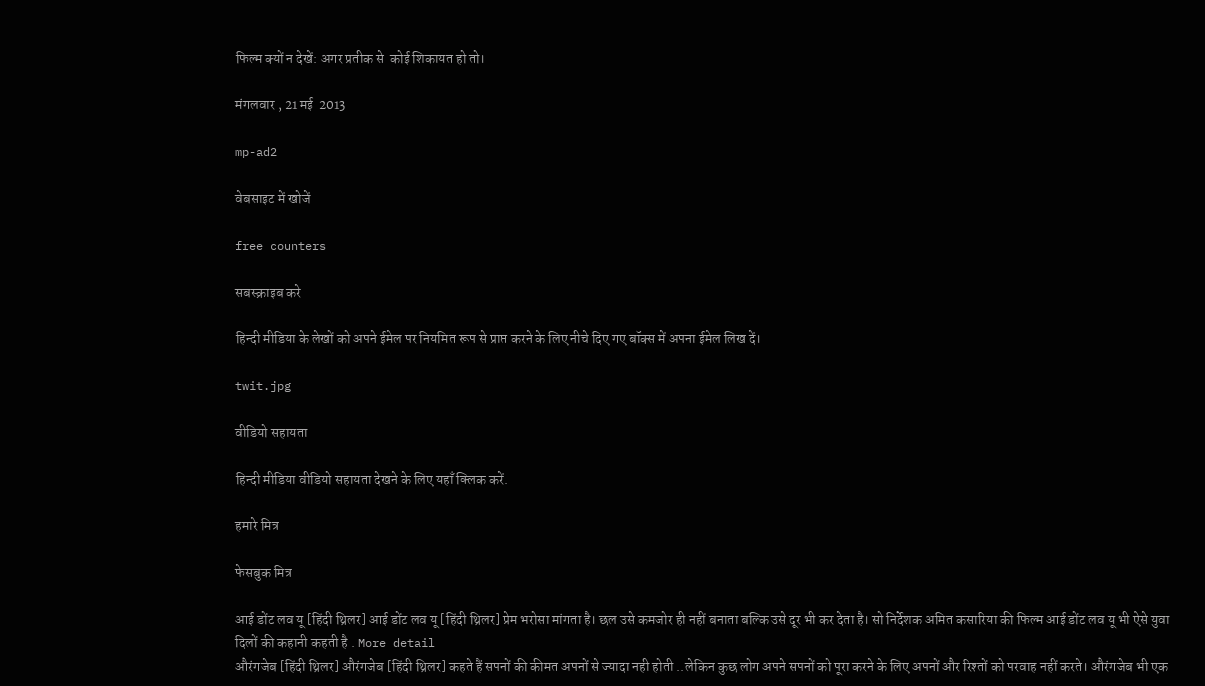फिल्म क्यों न देखें: अगर प्रतीक से  कोई शिकायत हो तो।

मंगलवार , 21 मई  2013

mp-ad2

वेबसाइट में खोजें

free counters

सबस्क्राइब करे

हिन्दी मीडिया के लेखों को अपने ईमेल पर नियमित रूप से प्राप्त करने के लिए नीचे दिए गए बॉक्‍स में अपना ईमेल लिख दें।

twit.jpg

वीडियो सहायता

हिन्दी मीडिया वीडियो सहायता देखने के लिए यहाँ क्लिक करें.

हमारे मित्र

फेसबुक मित्र

आई डोंट लव यू [हिंदी थ्रिलर] आई डोंट लव यू [हिंदी थ्रिलर] प्रेम भरोसा मांगता है। छल उसे कमजोर ही नहीं बनाता बल्कि उसे दूर भी कर देता है। सो निर्देशक अमित कसारिया की फिल्म आई डोंट लव यू भी ऐसे युवा दिलों की कहानी कहती है . More detail
औरंगजेब [हिंदी थ्रिलर] औरंगजेब [हिंदी थ्रिलर] कहते हैं सपनों की कीमत अपनों से ज्यादा नही होती ..लेकिन कुछ लोग अपने सपनों को पूरा करने के लिए अपनों और रिश्तों को परवाह नहीं करते। औरंगजेब भी एक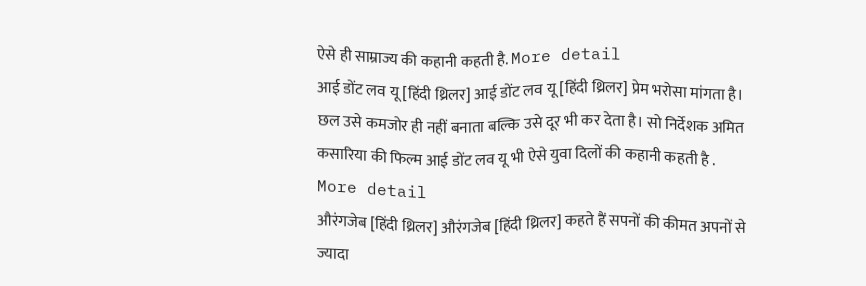ऐसे ही साम्राज्य की कहानी कहती है. More detail
आई डोंट लव यू [हिंदी थ्रिलर] आई डोंट लव यू [हिंदी थ्रिलर] प्रेम भरोसा मांगता है। छल उसे कमजोर ही नहीं बनाता बल्कि उसे दूर भी कर देता है। सो निर्देशक अमित कसारिया की फिल्म आई डोंट लव यू भी ऐसे युवा दिलों की कहानी कहती है . More detail
औरंगजेब [हिंदी थ्रिलर] औरंगजेब [हिंदी थ्रिलर] कहते हैं सपनों की कीमत अपनों से ज्यादा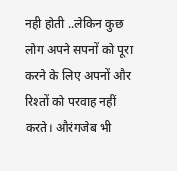नही होती ..लेकिन कुछ लोग अपने सपनों को पूरा करने के लिए अपनों और रिश्तों को परवाह नहीं करते। औरंगजेब भी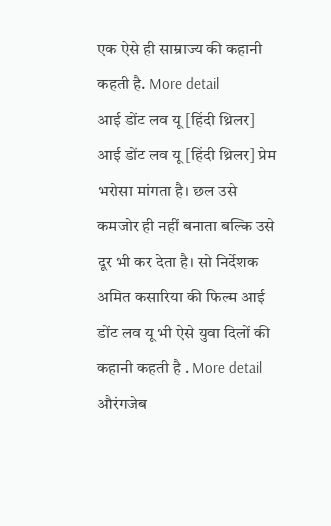एक ऐसे ही साम्राज्य की कहानी कहती है. More detail
आई डोंट लव यू [हिंदी थ्रिलर] आई डोंट लव यू [हिंदी थ्रिलर] प्रेम भरोसा मांगता है। छल उसे कमजोर ही नहीं बनाता बल्कि उसे दूर भी कर देता है। सो निर्देशक अमित कसारिया की फिल्म आई डोंट लव यू भी ऐसे युवा दिलों की कहानी कहती है . More detail
औरंगजेब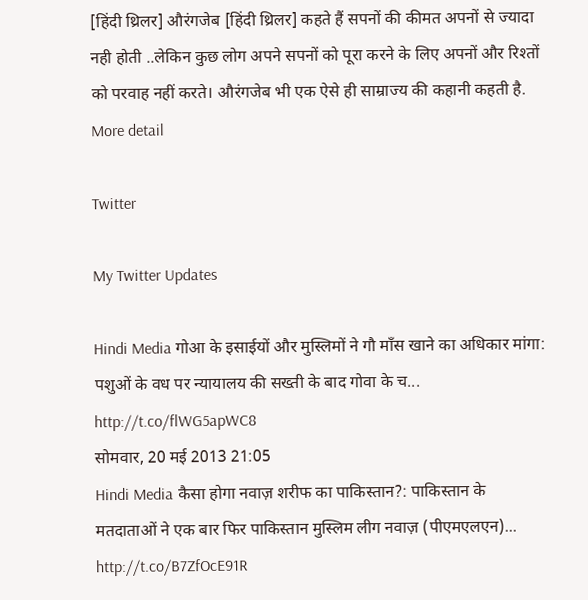[हिंदी थ्रिलर] औरंगजेब [हिंदी थ्रिलर] कहते हैं सपनों की कीमत अपनों से ज्यादा नही होती ..लेकिन कुछ लोग अपने सपनों को पूरा करने के लिए अपनों और रिश्तों को परवाह नहीं करते। औरंगजेब भी एक ऐसे ही साम्राज्य की कहानी कहती है. More detail

Twitter

My Twitter Updates

Hindi Media गोआ के इसाईयों और मुस्लिमों ने गौ माँस खाने का अधिकार मांगा: पशुओं के वध पर न्यायालय की सख्ती के बाद गोवा के च... http://t.co/flWG5apWC8
सोमवार, 20 मई 2013 21:05
Hindi Media कैसा होगा नवाज़ शरीफ का पाकिस्तान?: पाकिस्तान के मतदाताओं ने एक बार फिर पाकिस्तान मुस्लिम लीग नवाज़ (पीएमएलएन)... http://t.co/B7ZfOcE91R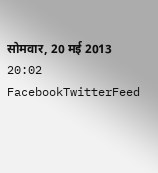सोमवार, 20 मई 2013 20:02
FacebookTwitterFeed